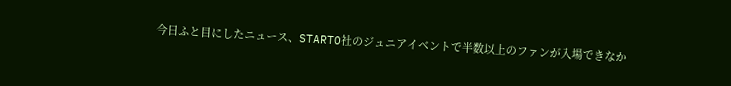今日ふと目にしたニュース、STARTO社のジュニアイベントで半数以上のファンが入場できなか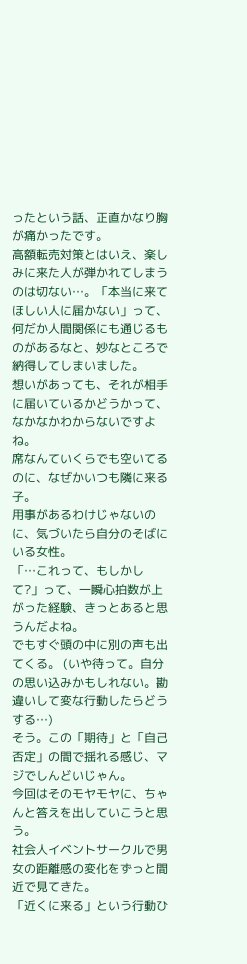ったという話、正直かなり胸が痛かったです。
高額転売対策とはいえ、楽しみに来た人が弾かれてしまうのは切ない…。「本当に来てほしい人に届かない」って、何だか人間関係にも通じるものがあるなと、妙なところで納得してしまいました。
想いがあっても、それが相手に届いているかどうかって、なかなかわからないですよね。
席なんていくらでも空いてるのに、なぜかいつも隣に来る子。
用事があるわけじゃないのに、気づいたら自分のそばにいる女性。
「…これって、もしかして?」って、一瞬心拍数が上がった経験、きっとあると思うんだよね。
でもすぐ頭の中に別の声も出てくる。 (いや待って。自分の思い込みかもしれない。勘違いして変な行動したらどうする…)
そう。この「期待」と「自己否定」の間で揺れる感じ、マジでしんどいじゃん。
今回はそのモヤモヤに、ちゃんと答えを出していこうと思う。
社会人イベントサークルで男女の距離感の変化をずっと間近で見てきた。
「近くに来る」という行動ひ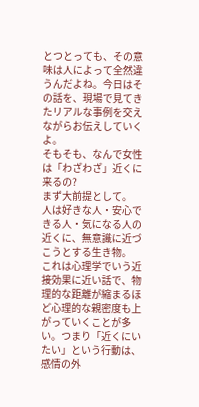とつとっても、その意味は人によって全然違うんだよね。今日はその話を、現場で見てきたリアルな事例を交えながらお伝えしていくよ。
そもそも、なんで女性は「わざわざ」近くに来るの?
まず大前提として。
人は好きな人・安心できる人・気になる人の近くに、無意識に近づこうとする生き物。
これは心理学でいう近接効果に近い話で、物理的な距離が縮まるほど心理的な親密度も上がっていくことが多い。つまり「近くにいたい」という行動は、感情の外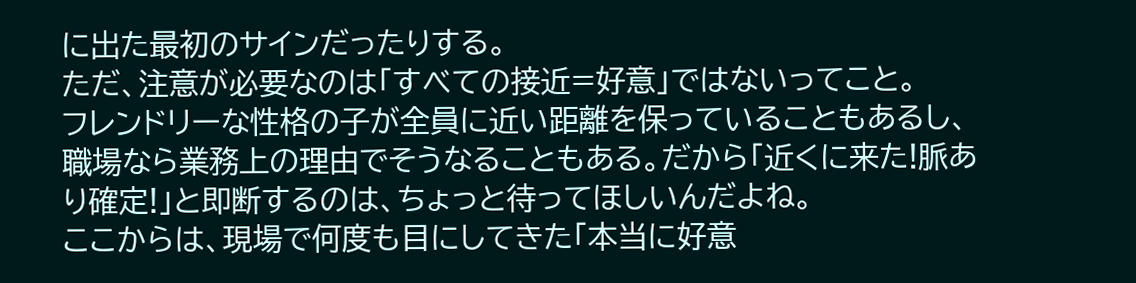に出た最初のサインだったりする。
ただ、注意が必要なのは「すべての接近=好意」ではないってこと。
フレンドリーな性格の子が全員に近い距離を保っていることもあるし、職場なら業務上の理由でそうなることもある。だから「近くに来た!脈あり確定!」と即断するのは、ちょっと待ってほしいんだよね。
ここからは、現場で何度も目にしてきた「本当に好意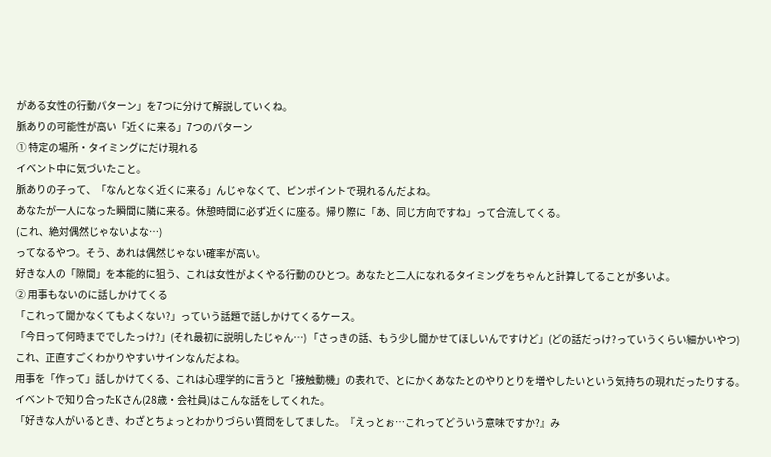がある女性の行動パターン」を7つに分けて解説していくね。
脈ありの可能性が高い「近くに来る」7つのパターン
① 特定の場所・タイミングにだけ現れる
イベント中に気づいたこと。
脈ありの子って、「なんとなく近くに来る」んじゃなくて、ピンポイントで現れるんだよね。
あなたが一人になった瞬間に隣に来る。休憩時間に必ず近くに座る。帰り際に「あ、同じ方向ですね」って合流してくる。
(これ、絶対偶然じゃないよな…)
ってなるやつ。そう、あれは偶然じゃない確率が高い。
好きな人の「隙間」を本能的に狙う、これは女性がよくやる行動のひとつ。あなたと二人になれるタイミングをちゃんと計算してることが多いよ。
② 用事もないのに話しかけてくる
「これって聞かなくてもよくない?」っていう話題で話しかけてくるケース。
「今日って何時まででしたっけ?」(それ最初に説明したじゃん…) 「さっきの話、もう少し聞かせてほしいんですけど」(どの話だっけ?っていうくらい細かいやつ)
これ、正直すごくわかりやすいサインなんだよね。
用事を「作って」話しかけてくる、これは心理学的に言うと「接触動機」の表れで、とにかくあなたとのやりとりを増やしたいという気持ちの現れだったりする。
イベントで知り合ったKさん(28歳・会社員)はこんな話をしてくれた。
「好きな人がいるとき、わざとちょっとわかりづらい質問をしてました。『えっとぉ…これってどういう意味ですか?』み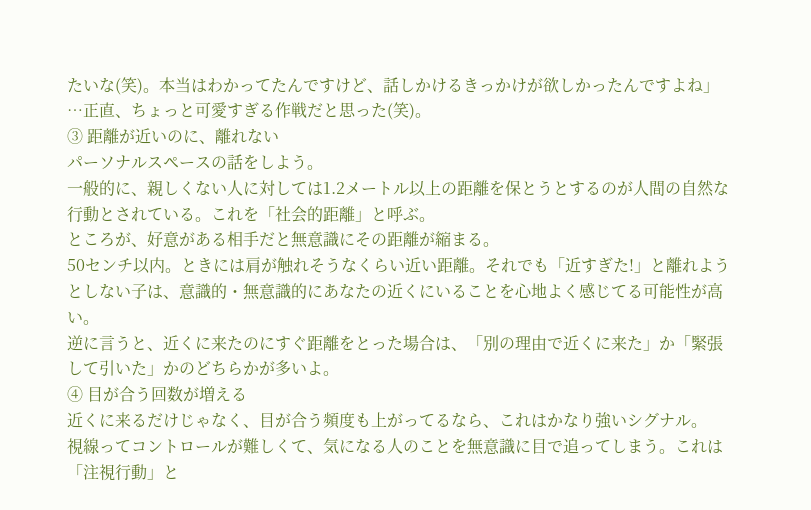たいな(笑)。本当はわかってたんですけど、話しかけるきっかけが欲しかったんですよね」
…正直、ちょっと可愛すぎる作戦だと思った(笑)。
③ 距離が近いのに、離れない
パーソナルスペースの話をしよう。
一般的に、親しくない人に対しては1.2メートル以上の距離を保とうとするのが人間の自然な行動とされている。これを「社会的距離」と呼ぶ。
ところが、好意がある相手だと無意識にその距離が縮まる。
50センチ以内。ときには肩が触れそうなくらい近い距離。それでも「近すぎた!」と離れようとしない子は、意識的・無意識的にあなたの近くにいることを心地よく感じてる可能性が高い。
逆に言うと、近くに来たのにすぐ距離をとった場合は、「別の理由で近くに来た」か「緊張して引いた」かのどちらかが多いよ。
④ 目が合う回数が増える
近くに来るだけじゃなく、目が合う頻度も上がってるなら、これはかなり強いシグナル。
視線ってコントロールが難しくて、気になる人のことを無意識に目で追ってしまう。これは「注視行動」と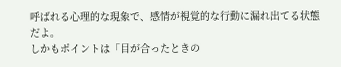呼ばれる心理的な現象で、感情が視覚的な行動に漏れ出てる状態だよ。
しかもポイントは「目が合ったときの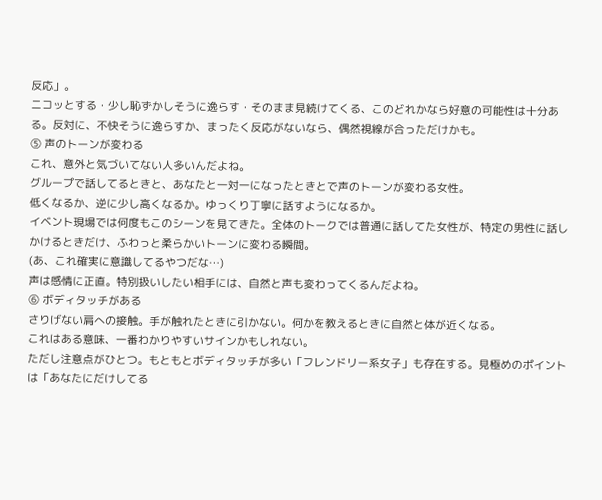反応」。
ニコッとする・少し恥ずかしそうに逸らす・そのまま見続けてくる、このどれかなら好意の可能性は十分ある。反対に、不快そうに逸らすか、まったく反応がないなら、偶然視線が合っただけかも。
⑤ 声のトーンが変わる
これ、意外と気づいてない人多いんだよね。
グループで話してるときと、あなたと一対一になったときとで声のトーンが変わる女性。
低くなるか、逆に少し高くなるか。ゆっくり丁寧に話すようになるか。
イベント現場では何度もこのシーンを見てきた。全体のトークでは普通に話してた女性が、特定の男性に話しかけるときだけ、ふわっと柔らかいトーンに変わる瞬間。
(あ、これ確実に意識してるやつだな…)
声は感情に正直。特別扱いしたい相手には、自然と声も変わってくるんだよね。
⑥ ボディタッチがある
さりげない肩への接触。手が触れたときに引かない。何かを教えるときに自然と体が近くなる。
これはある意味、一番わかりやすいサインかもしれない。
ただし注意点がひとつ。もともとボディタッチが多い「フレンドリー系女子」も存在する。見極めのポイントは「あなたにだけしてる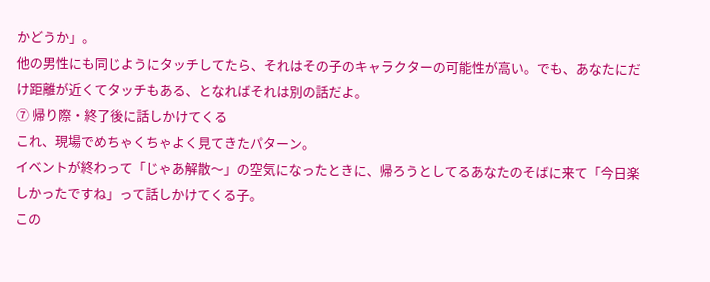かどうか」。
他の男性にも同じようにタッチしてたら、それはその子のキャラクターの可能性が高い。でも、あなたにだけ距離が近くてタッチもある、となればそれは別の話だよ。
⑦ 帰り際・終了後に話しかけてくる
これ、現場でめちゃくちゃよく見てきたパターン。
イベントが終わって「じゃあ解散〜」の空気になったときに、帰ろうとしてるあなたのそばに来て「今日楽しかったですね」って話しかけてくる子。
この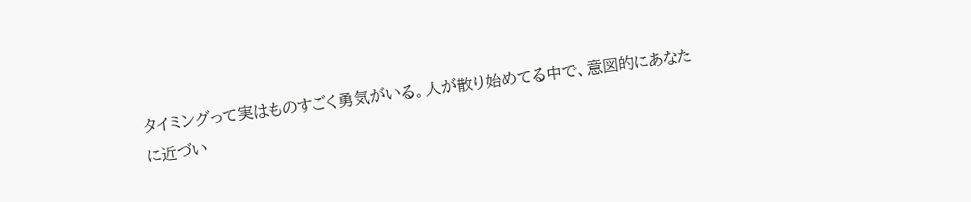タイミングって実はものすごく勇気がいる。人が散り始めてる中で、意図的にあなたに近づい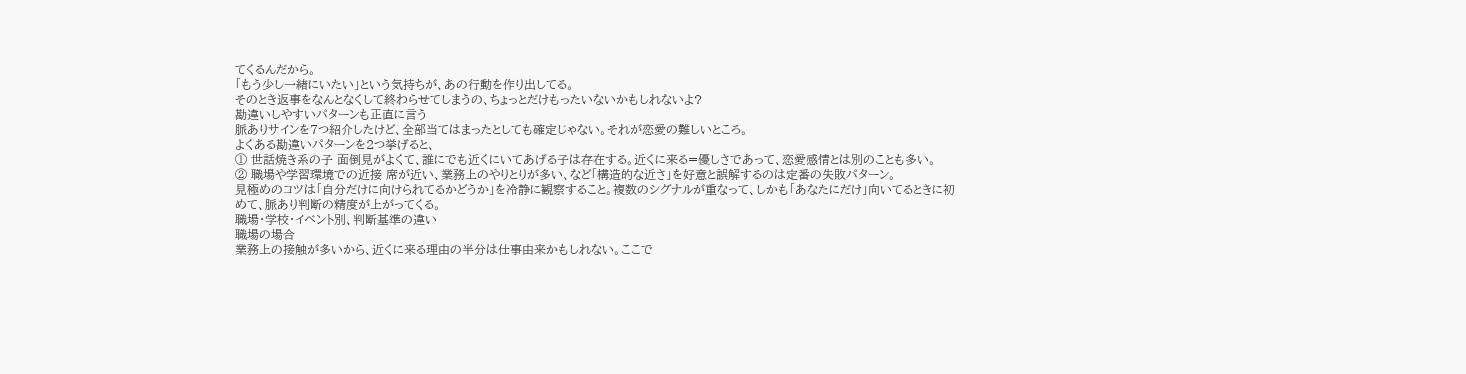てくるんだから。
「もう少し一緒にいたい」という気持ちが、あの行動を作り出してる。
そのとき返事をなんとなくして終わらせてしまうの、ちょっとだけもったいないかもしれないよ?
勘違いしやすいパターンも正直に言う
脈ありサインを7つ紹介したけど、全部当てはまったとしても確定じゃない。それが恋愛の難しいところ。
よくある勘違いパターンを2つ挙げると、
① 世話焼き系の子 面倒見がよくて、誰にでも近くにいてあげる子は存在する。近くに来る=優しさであって、恋愛感情とは別のことも多い。
② 職場や学習環境での近接 席が近い、業務上のやりとりが多い、など「構造的な近さ」を好意と誤解するのは定番の失敗パターン。
見極めのコツは「自分だけに向けられてるかどうか」を冷静に観察すること。複数のシグナルが重なって、しかも「あなたにだけ」向いてるときに初めて、脈あり判断の精度が上がってくる。
職場・学校・イベント別、判断基準の違い
職場の場合
業務上の接触が多いから、近くに来る理由の半分は仕事由来かもしれない。ここで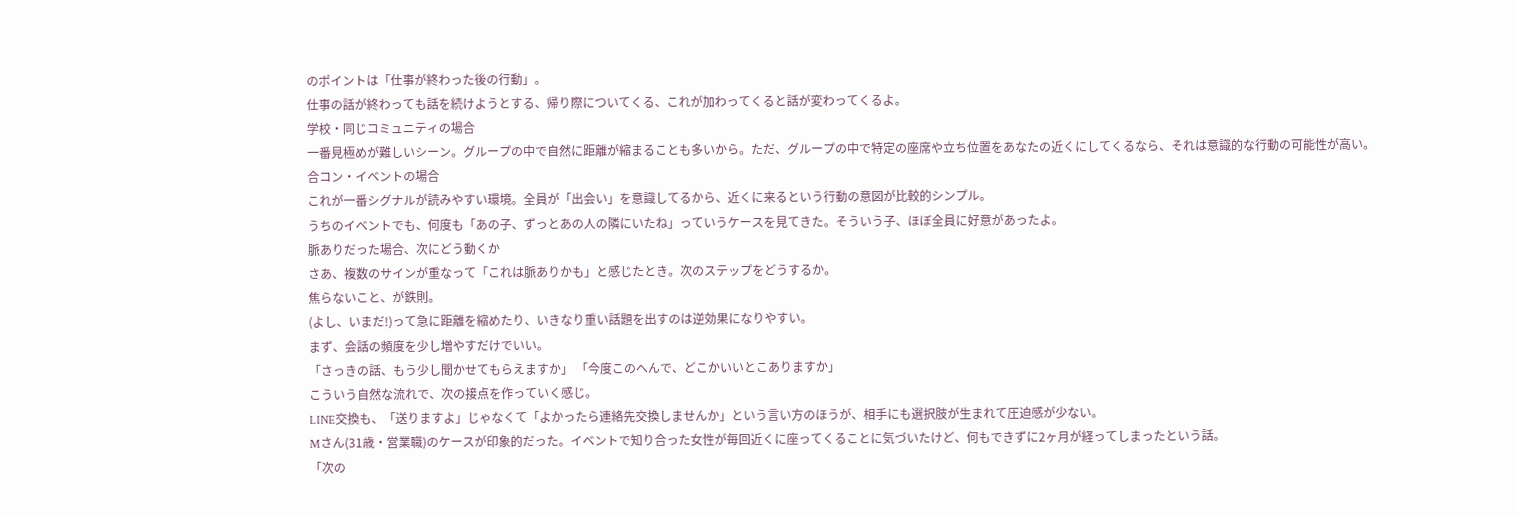のポイントは「仕事が終わった後の行動」。
仕事の話が終わっても話を続けようとする、帰り際についてくる、これが加わってくると話が変わってくるよ。
学校・同じコミュニティの場合
一番見極めが難しいシーン。グループの中で自然に距離が縮まることも多いから。ただ、グループの中で特定の座席や立ち位置をあなたの近くにしてくるなら、それは意識的な行動の可能性が高い。
合コン・イベントの場合
これが一番シグナルが読みやすい環境。全員が「出会い」を意識してるから、近くに来るという行動の意図が比較的シンプル。
うちのイベントでも、何度も「あの子、ずっとあの人の隣にいたね」っていうケースを見てきた。そういう子、ほぼ全員に好意があったよ。
脈ありだった場合、次にどう動くか
さあ、複数のサインが重なって「これは脈ありかも」と感じたとき。次のステップをどうするか。
焦らないこと、が鉄則。
(よし、いまだ!)って急に距離を縮めたり、いきなり重い話題を出すのは逆効果になりやすい。
まず、会話の頻度を少し増やすだけでいい。
「さっきの話、もう少し聞かせてもらえますか」 「今度このへんで、どこかいいとこありますか」
こういう自然な流れで、次の接点を作っていく感じ。
LINE交換も、「送りますよ」じゃなくて「よかったら連絡先交換しませんか」という言い方のほうが、相手にも選択肢が生まれて圧迫感が少ない。
Mさん(31歳・営業職)のケースが印象的だった。イベントで知り合った女性が毎回近くに座ってくることに気づいたけど、何もできずに2ヶ月が経ってしまったという話。
「次の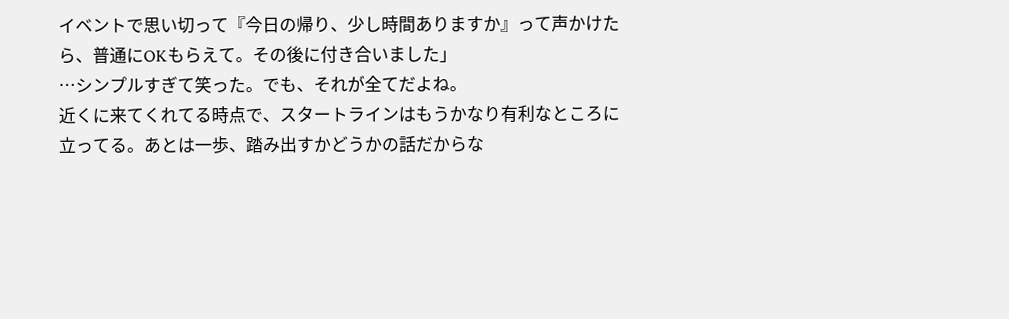イベントで思い切って『今日の帰り、少し時間ありますか』って声かけたら、普通にOKもらえて。その後に付き合いました」
…シンプルすぎて笑った。でも、それが全てだよね。
近くに来てくれてる時点で、スタートラインはもうかなり有利なところに立ってる。あとは一歩、踏み出すかどうかの話だからな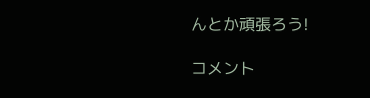んとか頑張ろう!

コメント